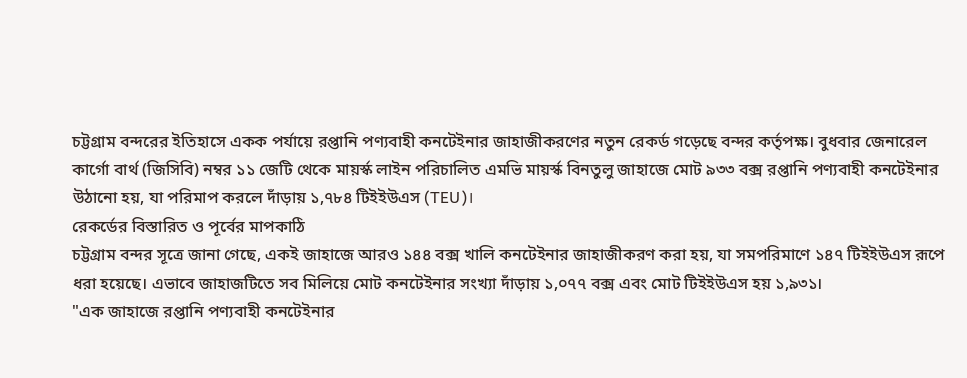চট্টগ্রাম বন্দরের ইতিহাসে একক পর্যায়ে রপ্তানি পণ্যবাহী কনটেইনার জাহাজীকরণের নতুন রেকর্ড গড়েছে বন্দর কর্তৃপক্ষ। বুধবার জেনারেল কার্গো বার্থ (জিসিবি) নম্বর ১১ জেটি থেকে মায়র্স্ক লাইন পরিচালিত এমভি মায়র্স্ক বিনতুলু জাহাজে মোট ৯৩৩ বক্স রপ্তানি পণ্যবাহী কনটেইনার উঠানো হয়, যা পরিমাপ করলে দাঁড়ায় ১,৭৮৪ টিইইউএস (TEU)।
রেকর্ডের বিস্তারিত ও পূর্বের মাপকাঠি
চট্টগ্রাম বন্দর সূত্রে জানা গেছে, একই জাহাজে আরও ১৪৪ বক্স খালি কনটেইনার জাহাজীকরণ করা হয়, যা সমপরিমাণে ১৪৭ টিইইউএস রূপে ধরা হয়েছে। এভাবে জাহাজটিতে সব মিলিয়ে মোট কনটেইনার সংখ্যা দাঁড়ায় ১,০৭৭ বক্স এবং মোট টিইইউএস হয় ১,৯৩১।
"এক জাহাজে রপ্তানি পণ্যবাহী কনটেইনার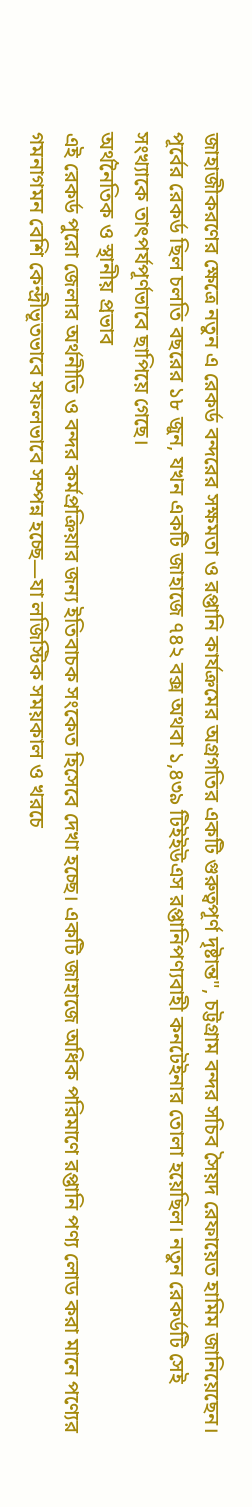জাহাজীকরণের ক্ষেত্রে নতুন এ রেকর্ড বন্দরের সক্ষমতা ও রপ্তানি কার্যক্রমের অগ্রগতির একটি গুরুত্বপূর্ণ দৃষ্টান্ত", চট্টগ্রাম বন্দর সচিব সৈয়দ রেফায়েত হামিম জানিয়েছেন।
পূর্বের রেকর্ড ছিল চলতি বছরের ১৮ জুন, যখন একটি জাহাজে ৭৪২ বক্স অথবা ১,৪৩৯ টিইইউএস রপ্তানিপণ্যবাহী কনটেইনার তোলা হয়েছিল। নতুন রেকর্ডটি সেই সংখ্যাকে তাৎপর্যপূর্ণভাবে ছাপিয়ে গেছে।
অর্থনৈতিক ও স্থানীয় প্রভাব
এই রেকর্ড পুরো জেলার অর্থনীতি ও বন্দর কর্মপ্রক্রিয়ার জন্য ইতিবাচক সংকেত হিসেবে দেখা হচ্ছে। একটি জাহাজে অধিক পরিমাণে রপ্তানি পণ্য লোড করা মানে পণ্যের গমনাগমন বেশি কেন্দ্রীভূতভাবে সফলভাবে সম্পন্ন হচ্ছে—যা লজিস্টিক সময়কাল ও খরচে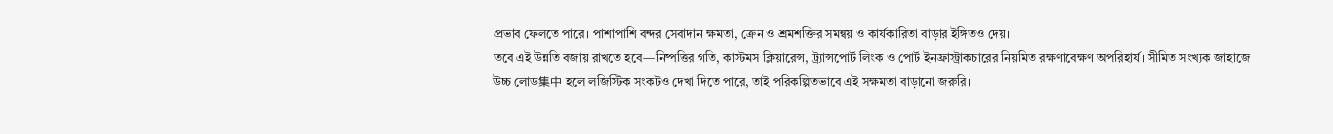প্রভাব ফেলতে পারে। পাশাপাশি বন্দর সেবাদান ক্ষমতা, ক্রেন ও শ্রমশক্তির সমন্বয় ও কার্যকারিতা বাড়ার ইঙ্গিতও দেয়।
তবে এই উন্নতি বজায় রাখতে হবে—নিষ্পত্তির গতি, কাস্টমস ক্লিয়ারেন্স, ট্র্যান্সপোর্ট লিংক ও পোর্ট ইনফ্রাস্ট্রাকচারের নিয়মিত রক্ষণাবেক্ষণ অপরিহার্য। সীমিত সংখ্যক জাহাজে উচ্চ লোড集中 হলে লজিস্টিক সংকটও দেখা দিতে পারে, তাই পরিকল্পিতভাবে এই সক্ষমতা বাড়ানো জরুরি।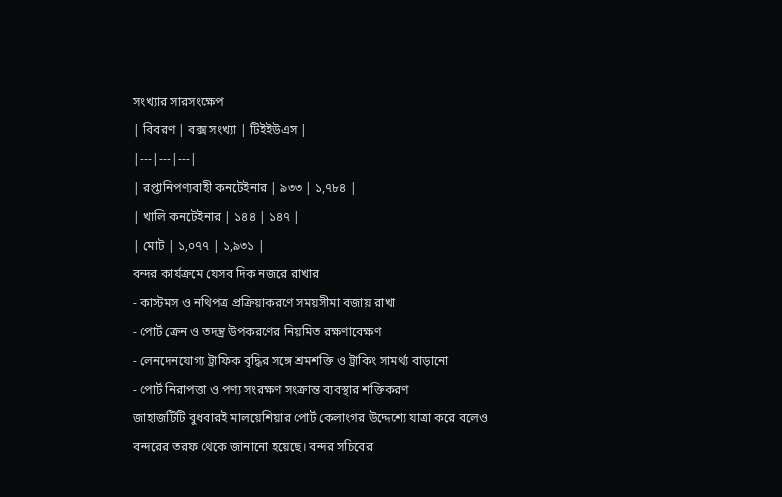সংখ্যার সারসংক্ষেপ
| বিবরণ | বক্স সংখ্যা | টিইইউএস |
|---|---|---|
| রপ্তানিপণ্যবাহী কনটেইনার | ৯৩৩ | ১,৭৮৪ |
| খালি কনটেইনার | ১৪৪ | ১৪৭ |
| মোট | ১,০৭৭ | ১,৯৩১ |
বন্দর কার্যক্রমে যেসব দিক নজরে রাখার
- কাস্টমস ও নথিপত্র প্রক্রিয়াকরণে সময়সীমা বজায় রাখা
- পোর্ট ক্রেন ও তদন্ত্র উপকরণের নিয়মিত রক্ষণাবেক্ষণ
- লেনদেনযোগ্য ট্রাফিক বৃদ্ধির সঙ্গে শ্রমশক্তি ও ট্রাকিং সামর্থ্য বাড়ানো
- পোর্ট নিরাপত্তা ও পণ্য সংরক্ষণ সংক্রান্ত ব্যবস্থার শক্তিকরণ
জাহাজটিটি বুধবারই মালয়েশিয়ার পোর্ট কেলাংগর উদ্দেশ্যে যাত্রা করে বলেও বন্দরের তরফ থেকে জানানো হয়েছে। বন্দর সচিবের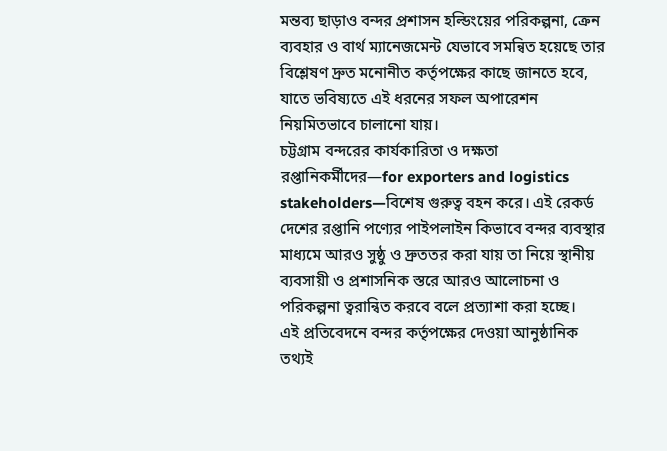মন্তব্য ছাড়াও বন্দর প্রশাসন হল্ডিংয়ের পরিকল্পনা, ক্রেন ব্যবহার ও বার্থ ম্যানেজমেন্ট যেভাবে সমন্বিত হয়েছে তার বিশ্লেষণ দ্রুত মনোনীত কর্তৃপক্ষের কাছে জানতে হবে, যাতে ভবিষ্যতে এই ধরনের সফল অপারেশন নিয়মিতভাবে চালানো যায়।
চট্টগ্রাম বন্দরের কার্যকারিতা ও দক্ষতা রপ্তানিকর্মীদের—for exporters and logistics stakeholders—বিশেষ গুরুত্ব বহন করে। এই রেকর্ড দেশের রপ্তানি পণ্যের পাইপলাইন কিভাবে বন্দর ব্যবস্থার মাধ্যমে আরও সুষ্ঠু ও দ্রুততর করা যায় তা নিয়ে স্থানীয় ব্যবসায়ী ও প্রশাসনিক স্তরে আরও আলোচনা ও পরিকল্পনা ত্বরান্বিত করবে বলে প্রত্যাশা করা হচ্ছে।
এই প্রতিবেদনে বন্দর কর্তৃপক্ষের দেওয়া আনুষ্ঠানিক তথ্যই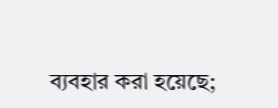ব্যবহার করা হয়েছে;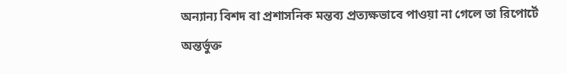অন্যান্য বিশদ বা প্রশাসনিক মন্তব্য প্রত্যক্ষভাবে পাওয়া না গেলে তা রিপোর্টে অন্তর্ভুক্ত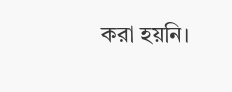করা হয়নি।